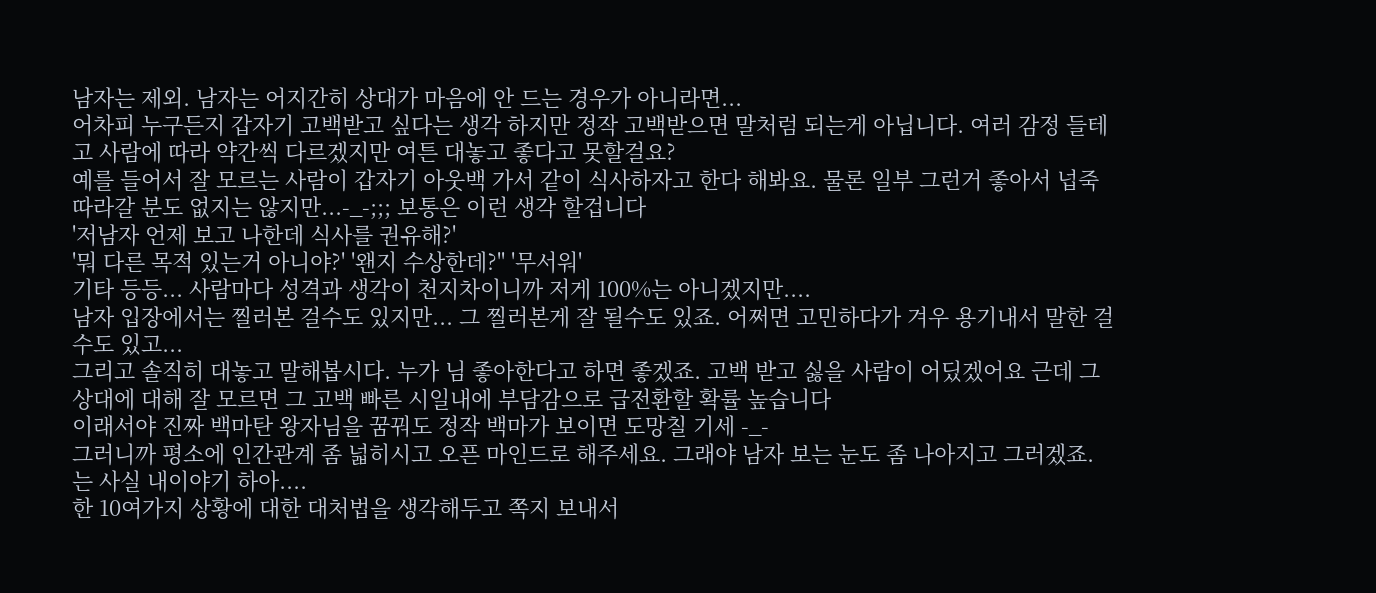남자는 제외. 남자는 어지간히 상대가 마음에 안 드는 경우가 아니라면...
어차피 누구든지 갑자기 고백받고 싶다는 생각 하지만 정작 고백받으면 말처럼 되는게 아닙니다. 여러 감정 들테고 사람에 따라 약간씩 다르겠지만 여튼 대놓고 좋다고 못할걸요?
예를 들어서 잘 모르는 사람이 갑자기 아웃백 가서 같이 식사하자고 한다 해봐요. 물론 일부 그런거 좋아서 넙죽 따라갈 분도 없지는 않지만...-_-;;; 보통은 이런 생각 할겁니다
'저남자 언제 보고 나한데 식사를 권유해?'
'뭐 다른 목적 있는거 아니야?' '왠지 수상한데?" '무서워'
기타 등등... 사람마다 성격과 생각이 천지차이니까 저게 100%는 아니겠지만....
남자 입장에서는 찔러본 걸수도 있지만... 그 찔러본게 잘 될수도 있죠. 어쩌면 고민하다가 겨우 용기내서 말한 걸수도 있고...
그리고 솔직히 대놓고 말해봅시다. 누가 님 좋아한다고 하면 좋겠죠. 고백 받고 싫을 사람이 어딨겠어요 근데 그 상대에 대해 잘 모르면 그 고백 빠른 시일내에 부담감으로 급전환할 확률 높습니다
이래서야 진짜 백마탄 왕자님을 꿈꿔도 정작 백마가 보이면 도망칠 기세 -_-
그러니까 평소에 인간관계 좀 넓히시고 오픈 마인드로 해주세요. 그래야 남자 보는 눈도 좀 나아지고 그러겠죠.
는 사실 내이야기 하아....
한 10여가지 상황에 대한 대처법을 생각해두고 쪽지 보내서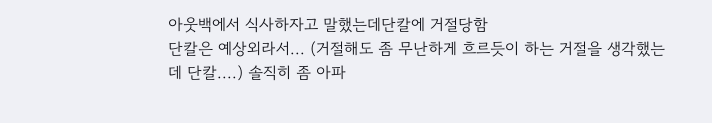아웃백에서 식사하자고 말했는데단칼에 거절당함
단칼은 예상외라서... (거절해도 좀 무난하게 흐르듯이 하는 거절을 생각했는데 단칼....) 솔직히 좀 아파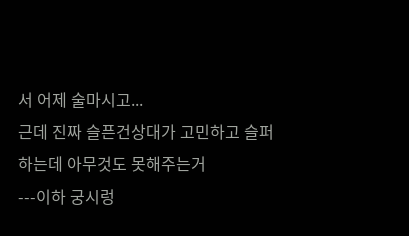서 어제 술마시고...
근데 진짜 슬픈건상대가 고민하고 슬퍼하는데 아무것도 못해주는거
---이하 궁시렁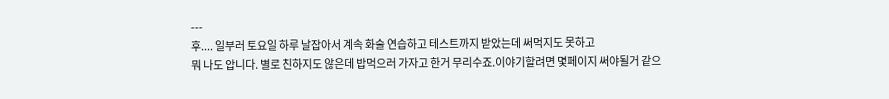---
후.... 일부러 토요일 하루 날잡아서 계속 화술 연습하고 테스트까지 받았는데 써먹지도 못하고
뭐 나도 압니다. 별로 친하지도 않은데 밥먹으러 가자고 한거 무리수죠.이야기할려면 몇페이지 써야될거 같으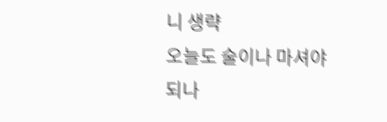니 생략
오늘도 술이나 마셔야되나